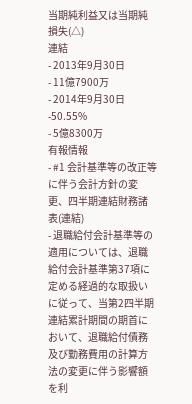当期純利益又は当期純損失(△)
連結
- 2013年9月30日
- 11億7900万
- 2014年9月30日 -50.55%
- 5億8300万
有報情報
- #1 会計基準等の改正等に伴う会計方針の変更、四半期連結財務諸表(連結)
- 退職給付会計基準等の適用については、退職給付会計基準第37項に定める経過的な取扱いに従って、当第2四半期連結累計期間の期首において、退職給付債務及び勤務費用の計算方法の変更に伴う影響額を利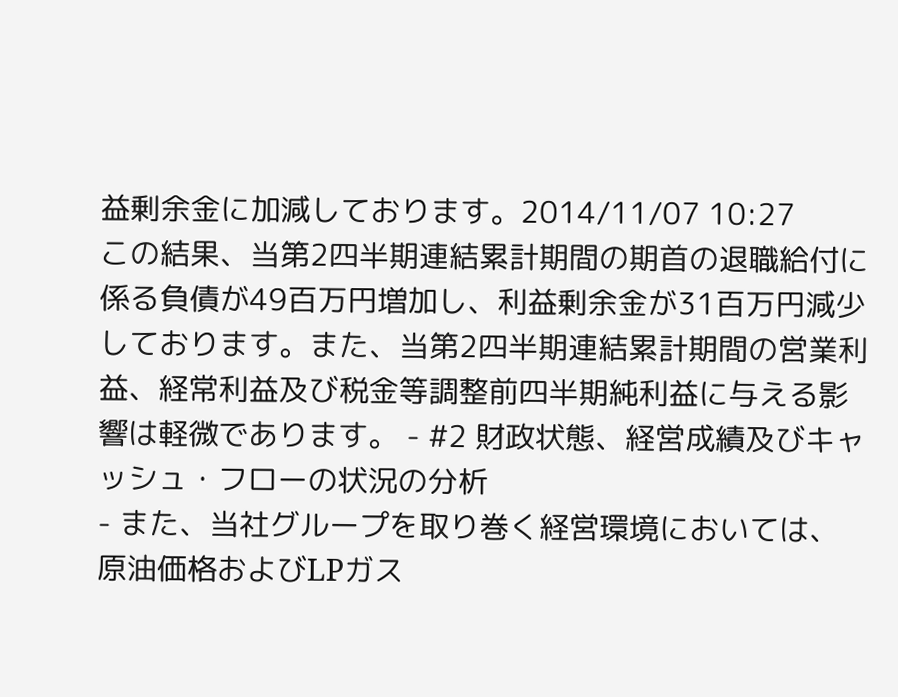益剰余金に加減しております。2014/11/07 10:27
この結果、当第2四半期連結累計期間の期首の退職給付に係る負債が49百万円増加し、利益剰余金が31百万円減少しております。また、当第2四半期連結累計期間の営業利益、経常利益及び税金等調整前四半期純利益に与える影響は軽微であります。 - #2 財政状態、経営成績及びキャッシュ・フローの状況の分析
- また、当社グループを取り巻く経営環境においては、原油価格およびLPガス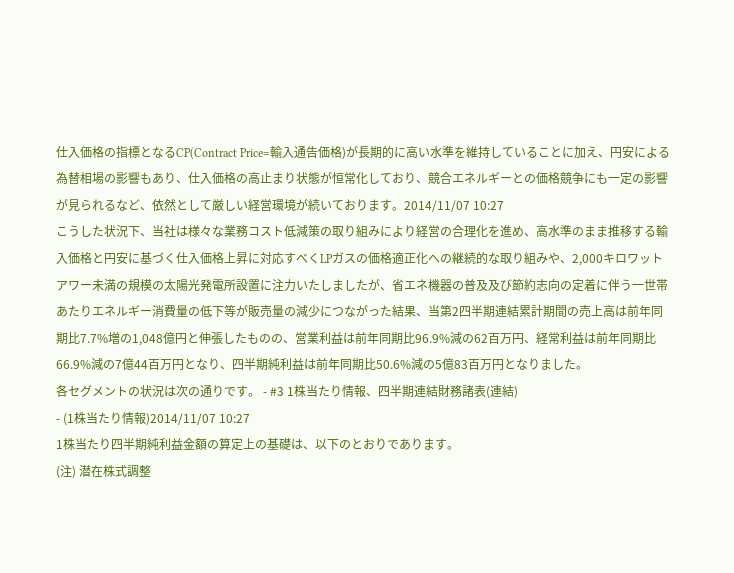仕入価格の指標となるCP(Contract Price=輸入通告価格)が長期的に高い水準を維持していることに加え、円安による為替相場の影響もあり、仕入価格の高止まり状態が恒常化しており、競合エネルギーとの価格競争にも一定の影響が見られるなど、依然として厳しい経営環境が続いております。2014/11/07 10:27
こうした状況下、当社は様々な業務コスト低減策の取り組みにより経営の合理化を進め、高水準のまま推移する輸入価格と円安に基づく仕入価格上昇に対応すべくLPガスの価格適正化への継続的な取り組みや、2,000キロワットアワー未満の規模の太陽光発電所設置に注力いたしましたが、省エネ機器の普及及び節約志向の定着に伴う一世帯あたりエネルギー消費量の低下等が販売量の減少につながった結果、当第2四半期連結累計期間の売上高は前年同期比7.7%増の1,048億円と伸張したものの、営業利益は前年同期比96.9%減の62百万円、経常利益は前年同期比66.9%減の7億44百万円となり、四半期純利益は前年同期比50.6%減の5億83百万円となりました。
各セグメントの状況は次の通りです。 - #3 1株当たり情報、四半期連結財務諸表(連結)
- (1株当たり情報)2014/11/07 10:27
1株当たり四半期純利益金額の算定上の基礎は、以下のとおりであります。
(注) 潜在株式調整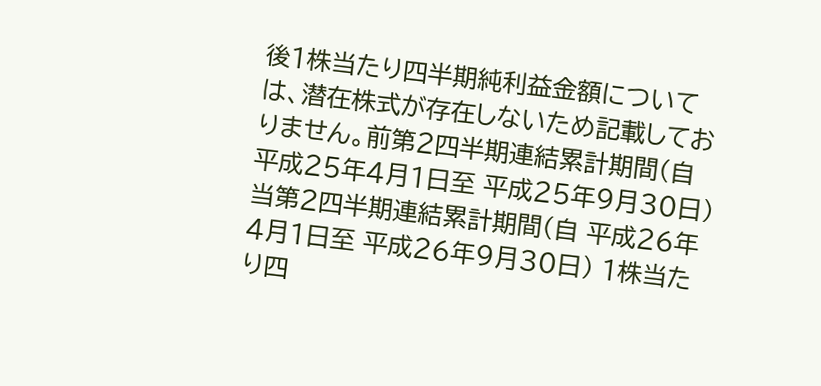後1株当たり四半期純利益金額については、潜在株式が存在しないため記載しておりません。前第2四半期連結累計期間(自 平成25年4月1日至 平成25年9月30日) 当第2四半期連結累計期間(自 平成26年4月1日至 平成26年9月30日) 1株当たり四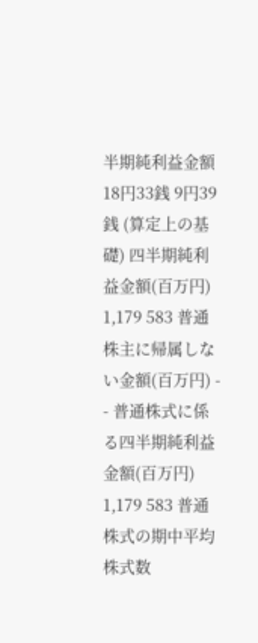半期純利益金額 18円33銭 9円39銭 (算定上の基礎) 四半期純利益金額(百万円) 1,179 583 普通株主に帰属しない金額(百万円) - - 普通株式に係る四半期純利益金額(百万円) 1,179 583 普通株式の期中平均株式数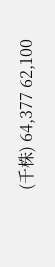(千株) 64,377 62,100